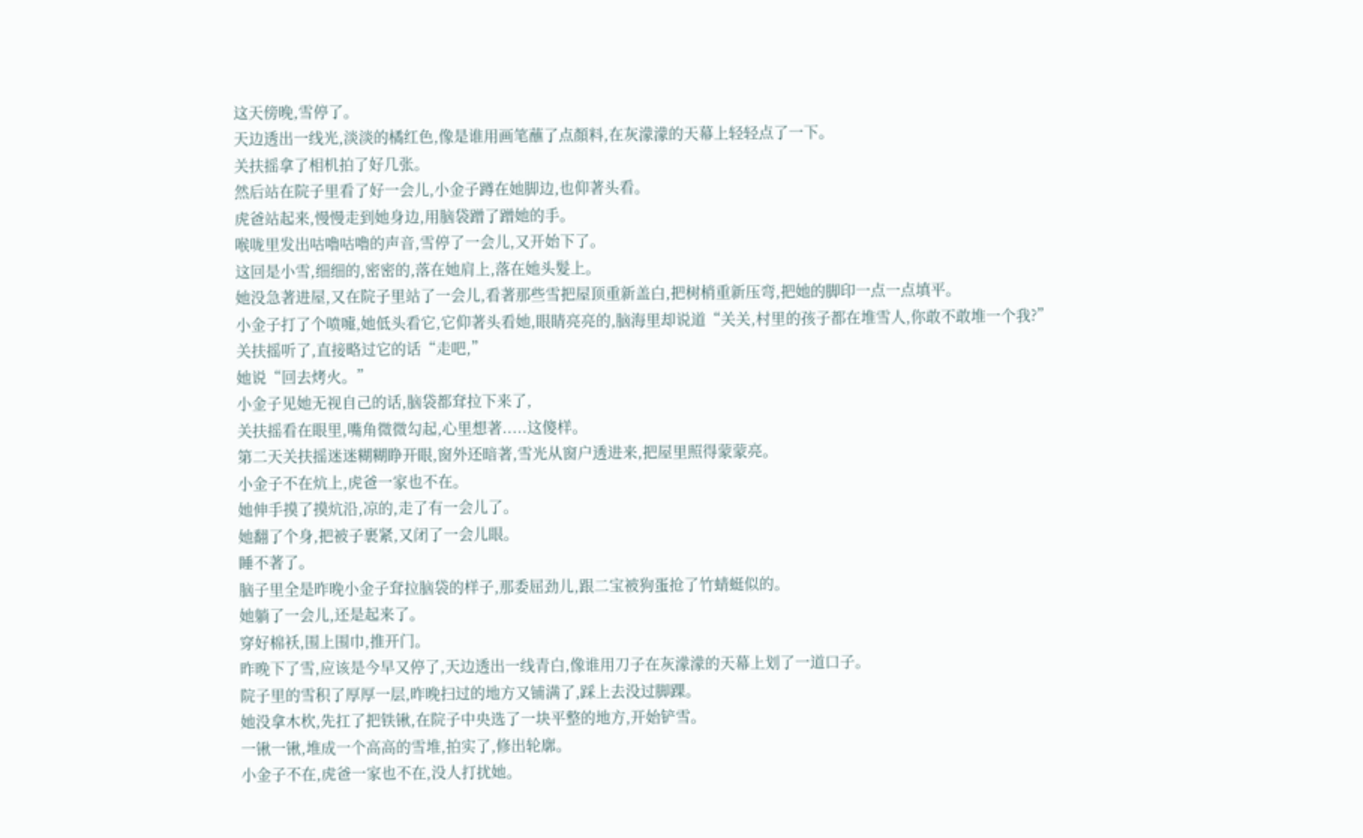这天傍晚,雪停了。
天边透出一线光,淡淡的橘红色,像是谁用画笔蘸了点顏料,在灰濛濛的天幕上轻轻点了一下。
关扶摇拿了相机拍了好几张。
然后站在院子里看了好一会儿,小金子蹲在她脚边,也仰著头看。
虎爸站起来,慢慢走到她身边,用脑袋蹭了蹭她的手。
喉咙里发出咕嚕咕嚕的声音,雪停了一会儿,又开始下了。
这回是小雪,细细的,密密的,落在她肩上,落在她头髮上。
她没急著进屋,又在院子里站了一会儿,看著那些雪把屋顶重新盖白,把树梢重新压弯,把她的脚印一点一点填平。
小金子打了个喷嚏,她低头看它,它仰著头看她,眼睛亮亮的,脑海里却说道“关关,村里的孩子都在堆雪人,你敢不敢堆一个我?”
关扶摇听了,直接略过它的话“走吧,”
她说“回去烤火。”
小金子见她无视自己的话,脑袋都耷拉下来了,
关扶摇看在眼里,嘴角微微勾起,心里想著.....这傻样。
第二天关扶摇迷迷糊糊睁开眼,窗外还暗著,雪光从窗户透进来,把屋里照得蒙蒙亮。
小金子不在炕上,虎爸一家也不在。
她伸手摸了摸炕沿,凉的,走了有一会儿了。
她翻了个身,把被子裹紧,又闭了一会儿眼。
睡不著了。
脑子里全是昨晚小金子耷拉脑袋的样子,那委屈劲儿,跟二宝被狗蛋抢了竹蜻蜓似的。
她躺了一会儿,还是起来了。
穿好棉袄,围上围巾,推开门。
昨晚下了雪,应该是今早又停了,天边透出一线青白,像谁用刀子在灰濛濛的天幕上划了一道口子。
院子里的雪积了厚厚一层,昨晚扫过的地方又铺满了,踩上去没过脚踝。
她没拿木杴,先扛了把铁锹,在院子中央选了一块平整的地方,开始铲雪。
一锹一锹,堆成一个高高的雪堆,拍实了,修出轮廓。
小金子不在,虎爸一家也不在,没人打扰她。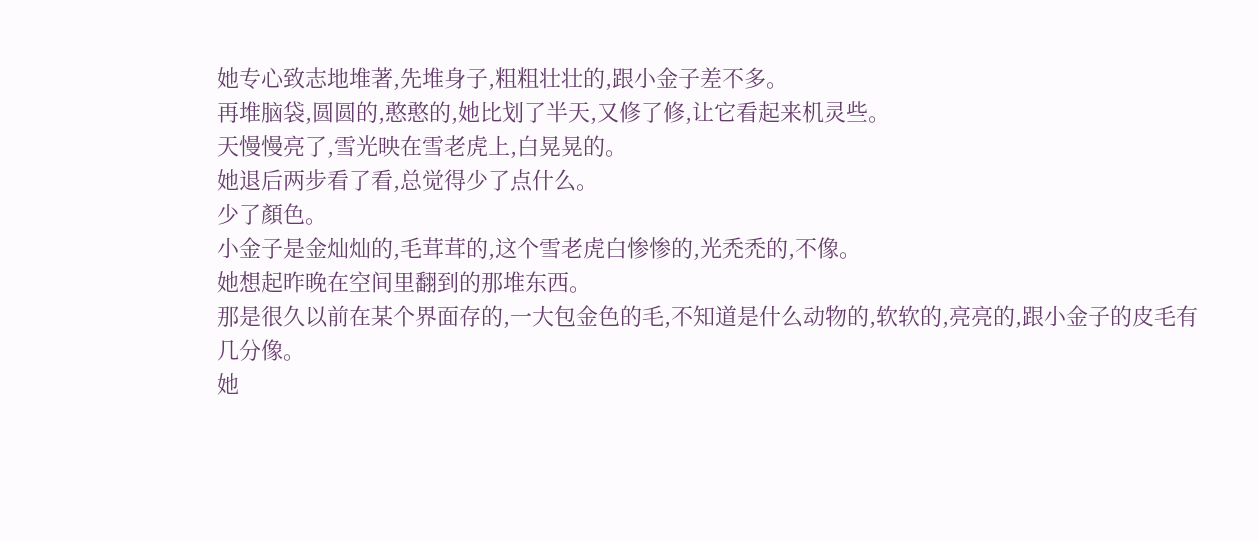她专心致志地堆著,先堆身子,粗粗壮壮的,跟小金子差不多。
再堆脑袋,圆圆的,憨憨的,她比划了半天,又修了修,让它看起来机灵些。
天慢慢亮了,雪光映在雪老虎上,白晃晃的。
她退后两步看了看,总觉得少了点什么。
少了顏色。
小金子是金灿灿的,毛茸茸的,这个雪老虎白惨惨的,光禿禿的,不像。
她想起昨晚在空间里翻到的那堆东西。
那是很久以前在某个界面存的,一大包金色的毛,不知道是什么动物的,软软的,亮亮的,跟小金子的皮毛有几分像。
她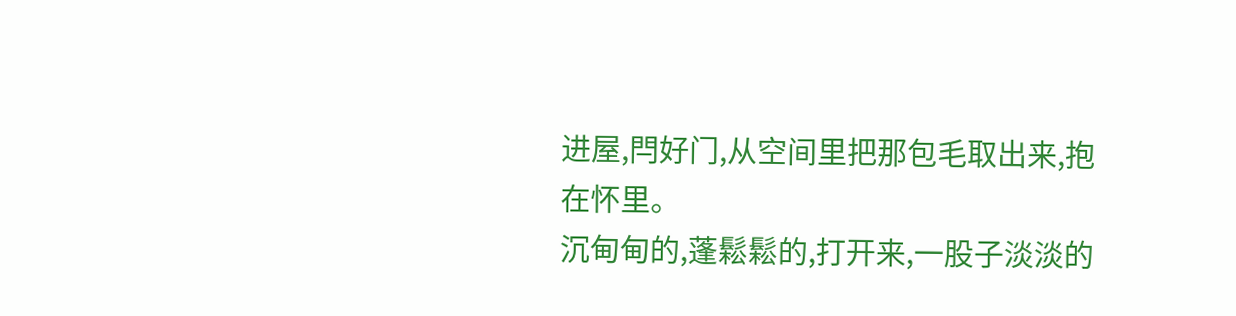进屋,閂好门,从空间里把那包毛取出来,抱在怀里。
沉甸甸的,蓬鬆鬆的,打开来,一股子淡淡的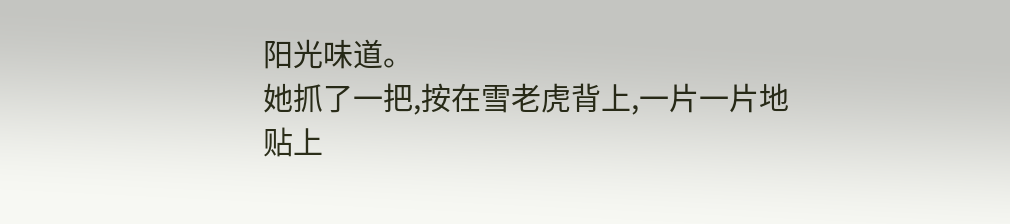阳光味道。
她抓了一把,按在雪老虎背上,一片一片地贴上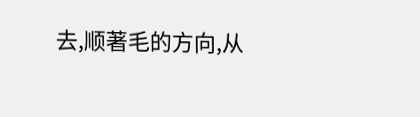去,顺著毛的方向,从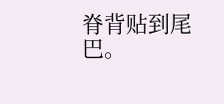脊背贴到尾巴。